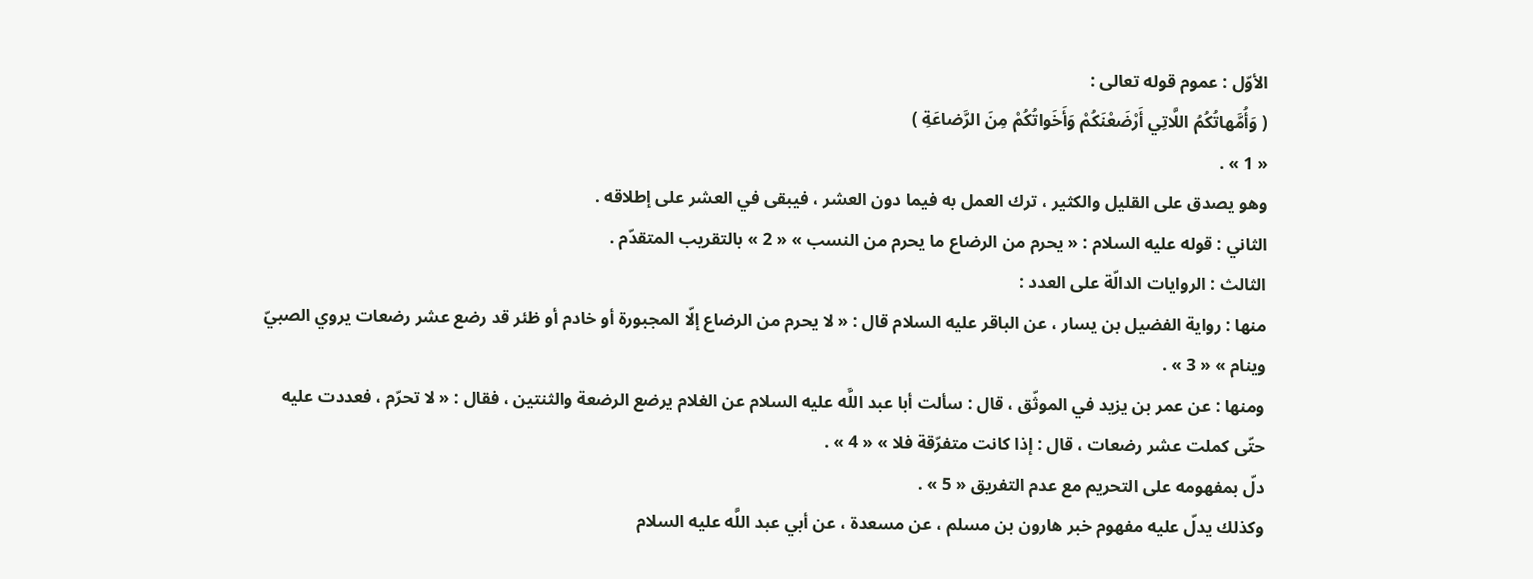الأوّل : عموم قوله تعالى :
( وَأُمَّهاتُكُمُ اللَّاتِي أَرْضَعْنَكُمْ وَأَخَواتُكُمْ مِنَ الرَّضاعَةِ )
« 1 » .
وهو يصدق على القليل والكثير ، ترك العمل به فيما دون العشر ، فيبقى في العشر على إطلاقه .
الثاني : قوله عليه السلام : « يحرم من الرضاع ما يحرم من النسب » « 2 » بالتقريب المتقدّم .
الثالث : الروايات الدالّة على العدد :
منها : رواية الفضيل بن يسار ، عن الباقر عليه السلام قال : « لا يحرم من الرضاع إلّا المجبورة أو خادم أو ظئر قد رضع عشر رضعات يروي الصبيّ وينام » « 3 » .
ومنها : عن عمر بن يزيد في الموثّق ، قال : سألت أبا عبد اللَّه عليه السلام عن الغلام يرضع الرضعة والثنتين ، فقال : « لا تحرّم ، فعددت عليه حتّى كملت عشر رضعات ، قال : إذا كانت متفرّقة فلا » « 4 » .
دلّ بمفهومه على التحريم مع عدم التفريق « 5 » .
وكذلك يدلّ عليه مفهوم خبر هارون بن مسلم ، عن مسعدة ، عن أبي عبد اللَّه عليه السلام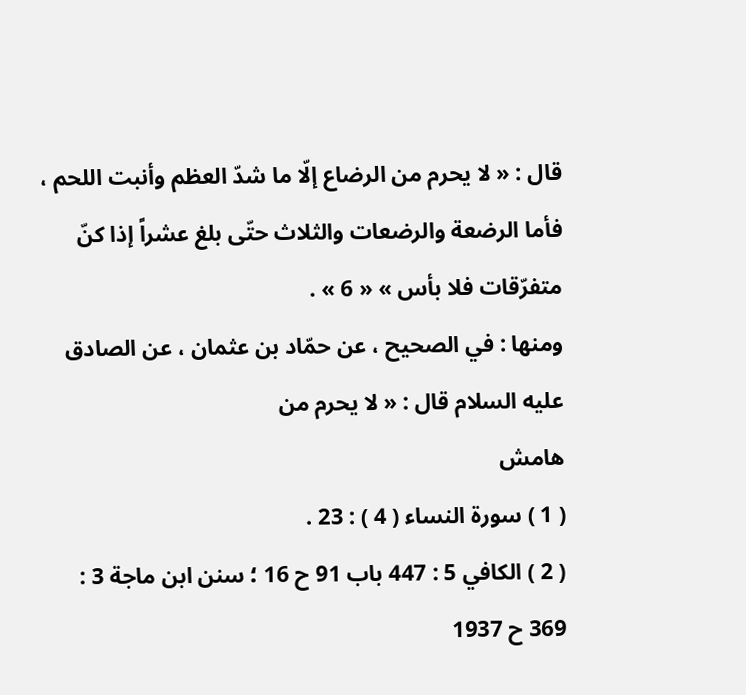قال : « لا يحرم من الرضاع إلّا ما شدّ العظم وأنبت اللحم ، فأما الرضعة والرضعات والثلاث حتّى بلغ عشراً إذا كنّ متفرّقات فلا بأس » « 6 » .
ومنها : في الصحيح ، عن حمّاد بن عثمان ، عن الصادق عليه السلام قال : « لا يحرم من
هامش
( 1 ) سورة النساء ( 4 ) : 23 .
( 2 ) الكافي 5 : 447 باب 91 ح 16 ؛ سنن ابن ماجة 3 : 369 ح 1937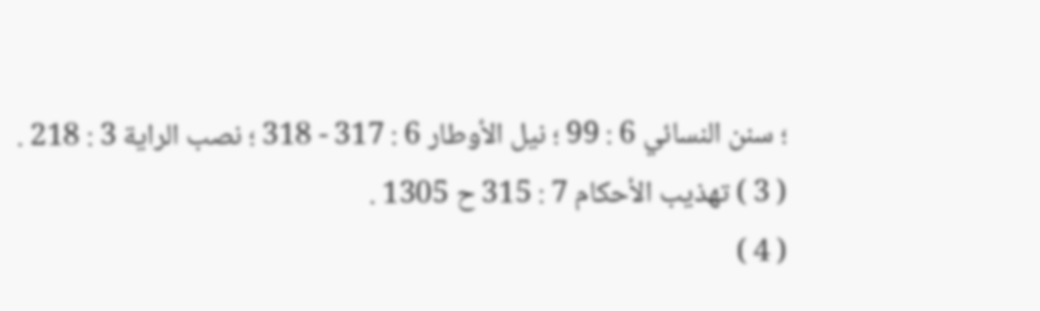؛ سنن النسائي 6 : 99 ؛ نيل الأوطار 6 : 317 - 318 ؛ نصب الراية 3 : 218 .
( 3 ) تهذيب الأحكام 7 : 315 ح 1305 .
( 4 )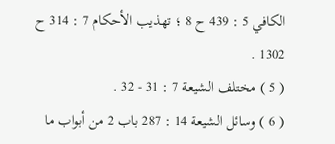الكافي 5 : 439 ح 8 ؛ تهذيب الأحكام 7 : 314 ح 1302 .
( 5 ) مختلف الشيعة 7 : 31 - 32 .
( 6 ) وسائل الشيعة 14 : 287 باب 2 من أبواب ما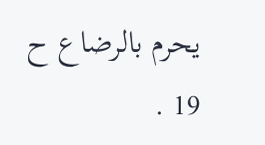يحرم بالرضاع ح 19 .